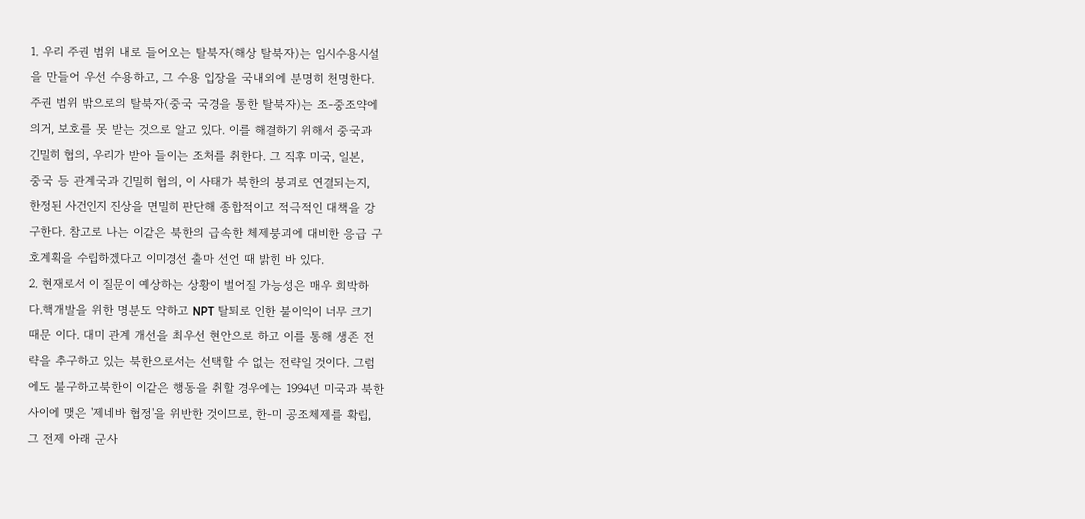1. 우리 주권 범위 내로 들어오는 탈북자(해상 탈북자)는 임시수용시설
을 만들어 우선 수용하고, 그 수용 입장을 국내외에 분명히 천명한다.
주권 범위 밖으로의 탈북자(중국 국경을 통한 탈북자)는 조-중조약에
의거, 보호를 못 받는 것으로 알고 있다. 이를 해결하기 위해서 중국과
긴밀히 협의, 우리가 받아 들이는 조처를 취한다. 그 직후 미국, 일본,
중국 등 관계국과 긴밀히 협의, 이 사태가 북한의 붕괴로 연결되는지,
한정된 사건인지 진상을 면밀히 판단해 종합적이고 적극적인 대책을 강
구한다. 참고로 나는 이같은 북한의 급속한 체제붕괴에 대비한 응급 구
호계획을 수립하겠다고 이미경선 출마 선언 때 밝힌 바 있다.
2. 현재로서 이 질문이 예상하는 상황이 벌어질 가능성은 매우 희박하
다.핵개발을 위한 명분도 약하고 NPT 탈퇴로 인한 불이익이 너무 크기
때문 이다. 대미 관계 개선을 최우선 현안으로 하고 이를 통해 생존 전
략을 추구하고 있는 북한으로서는 선택할 수 없는 전략일 것이다. 그럼
에도 불구하고북한이 이같은 행동을 취할 경우에는 1994년 미국과 북한
사이에 맺은 '제네바 협정'을 위반한 것이므로, 한-미 공조체제를 확립,
그 전제 아래 군사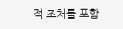적 조처를 포함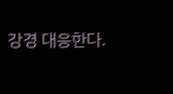강경 대응한다.